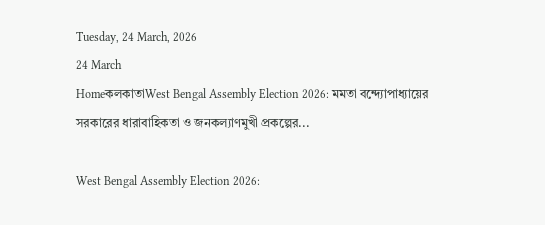Tuesday, 24 March, 2026
24 March
HomeকলকাতাWest Bengal Assembly Election 2026: মমতা বন্দ্যোপাধ্যায়ের সরকারের ধারাবাহিকতা ও জনকল্যাণমুখী প্রকল্পের...

West Bengal Assembly Election 2026: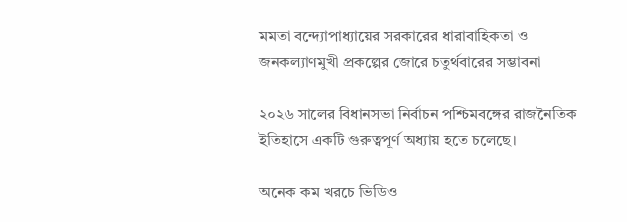মমতা বন্দ্যোপাধ্যায়ের সরকারের ধারাবাহিকতা ও জনকল্যাণমুখী প্রকল্পের জোরে চতুর্থবারের সম্ভাবনা

২০২৬ সালের বিধানসভা নির্বাচন পশ্চিমবঙ্গের রাজনৈতিক ইতিহাসে একটি গুরুত্বপূর্ণ অধ্যায় হতে চলেছে।

অনেক কম খরচে ভিডিও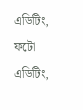এডিটিং, ফটো এডিটিং,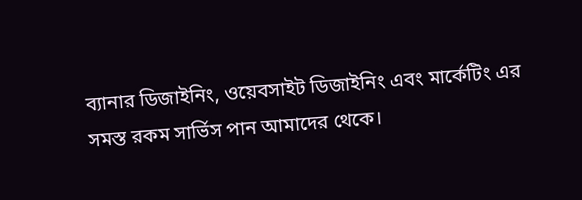ব্যানার ডিজাইনিং, ওয়েবসাইট ডিজাইনিং এবং মার্কেটিং এর সমস্ত রকম সার্ভিস পান আমাদের থেকে।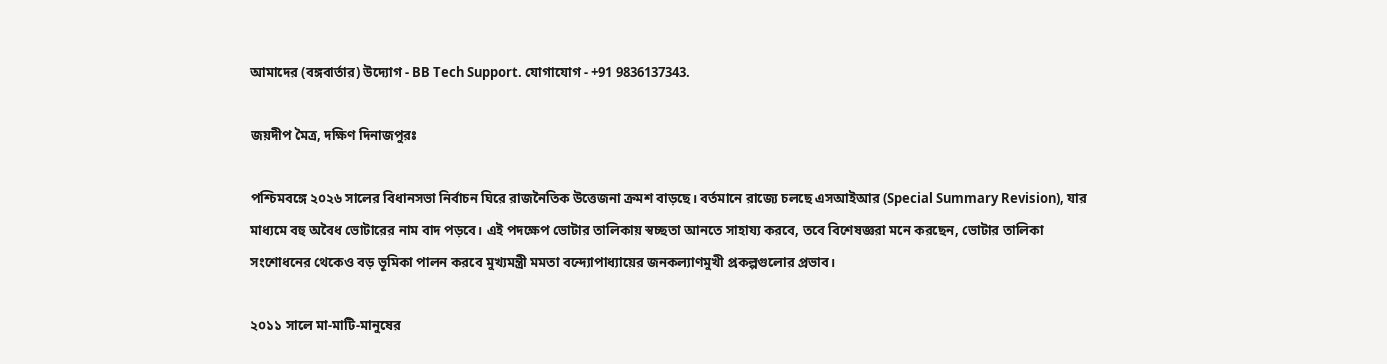আমাদের (বঙ্গবার্তার) উদ্যোগ - BB Tech Support. যোগাযোগ - +91 9836137343.

জয়দীপ মৈত্র, দক্ষিণ দিনাজপুরঃ

পশ্চিমবঙ্গে ২০২৬ সালের বিধানসভা নির্বাচন ঘিরে রাজনৈতিক উত্তেজনা ক্রমশ বাড়ছে। বর্তমানে রাজ্যে চলছে এসআইআর (Special Summary Revision), যার মাধ্যমে বহু অবৈধ ভোটারের নাম বাদ পড়বে। এই পদক্ষেপ ভোটার তালিকায় স্বচ্ছতা আনতে সাহায্য করবে, তবে বিশেষজ্ঞরা মনে করছেন, ভোটার তালিকা সংশোধনের থেকেও বড় ভূমিকা পালন করবে মুখ্যমন্ত্রী মমতা বন্দ্যোপাধ্যায়ের জনকল্যাণমুখী প্রকল্পগুলোর প্রভাব।

২০১১ সালে মা-মাটি-মানুষের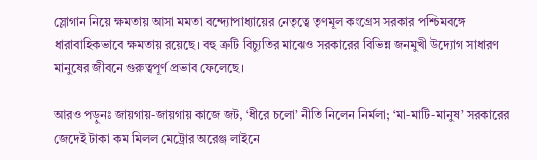স্লোগান নিয়ে ক্ষমতায় আসা মমতা বন্দ্যোপাধ্যায়ের নেতৃত্বে তৃণমূল কংগ্রেস সরকার পশ্চিমবঙ্গে ধারাবাহিকভাবে ক্ষমতায় রয়েছে। বহু ত্রুটি বিচ্যুতির মাঝেও সরকারের বিভিন্ন জনমুখী উদ্যোগ সাধারণ মানুষের জীবনে গুরুত্বপূর্ণ প্রভাব ফেলেছে।

আরও পড়ুনঃ জায়গায়-জায়গায় কাজে জট, ‘ধীরে চলো’ নীতি নিলেন নির্মলা; ‘মা-মাটি-মানুষ’ সরকারের জেদেই টাকা কম মিলল মেট্রোর অরেঞ্জ লাইনে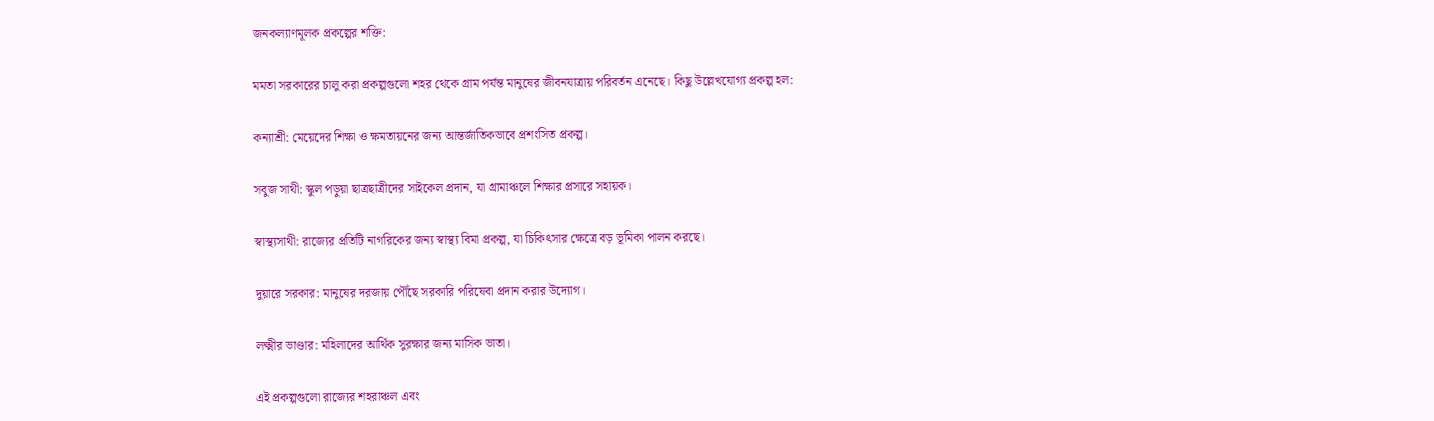জনকল্যাণমূলক প্রকল্পের শক্তি:

মমতা সরকারের চালু করা প্রকল্পগুলো শহর থেকে গ্রাম পর্যন্ত মানুষের জীবনযাত্রায় পরিবর্তন এনেছে। কিছু উল্লেখযোগ্য প্রকল্প হল:

কন্যাশ্রী: মেয়েদের শিক্ষা ও ক্ষমতায়নের জন্য আন্তর্জাতিকভাবে প্রশংসিত প্রকল্প।

সবুজ সাথী: স্কুল পড়ুয়া ছাত্রছাত্রীদের সাইকেল প্রদান, যা গ্রামাঞ্চলে শিক্ষার প্রসারে সহায়ক।

স্বাস্থ্যসাথী: রাজ্যের প্রতিটি নাগরিকের জন্য স্বাস্থ্য বিমা প্রকল্প, যা চিকিৎসার ক্ষেত্রে বড় ভূমিকা পালন করছে।

দুয়ারে সরকার: মানুষের দরজায় পৌঁছে সরকারি পরিষেবা প্রদান করার উদ্যোগ।

লক্ষ্মীর ভাণ্ডার: মহিলাদের আর্থিক সুরক্ষার জন্য মাসিক ভাতা।

এই প্রকল্পগুলো রাজ্যের শহরাঞ্চল এবং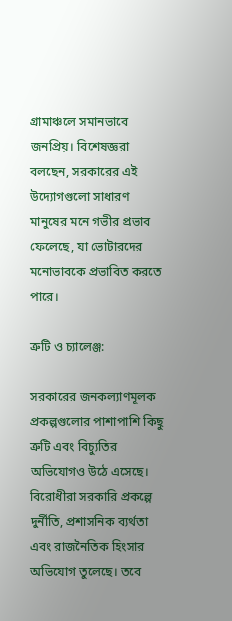গ্রামাঞ্চলে সমানভাবে জনপ্রিয়। বিশেষজ্ঞরা বলছেন, সরকারের এই উদ্যোগগুলো সাধারণ মানুষের মনে গভীর প্রভাব ফেলেছে, যা ভোটারদের মনোভাবকে প্রভাবিত করতে পারে।

ত্রুটি ও চ্যালেঞ্জ:

সরকারের জনকল্যাণমূলক প্রকল্পগুলোর পাশাপাশি কিছু ত্রুটি এবং বিচ্যুতির অভিযোগও উঠে এসেছে। বিরোধীরা সরকারি প্রকল্পে দুর্নীতি, প্রশাসনিক ব্যর্থতা এবং রাজনৈতিক হিংসার অভিযোগ তুলেছে। তবে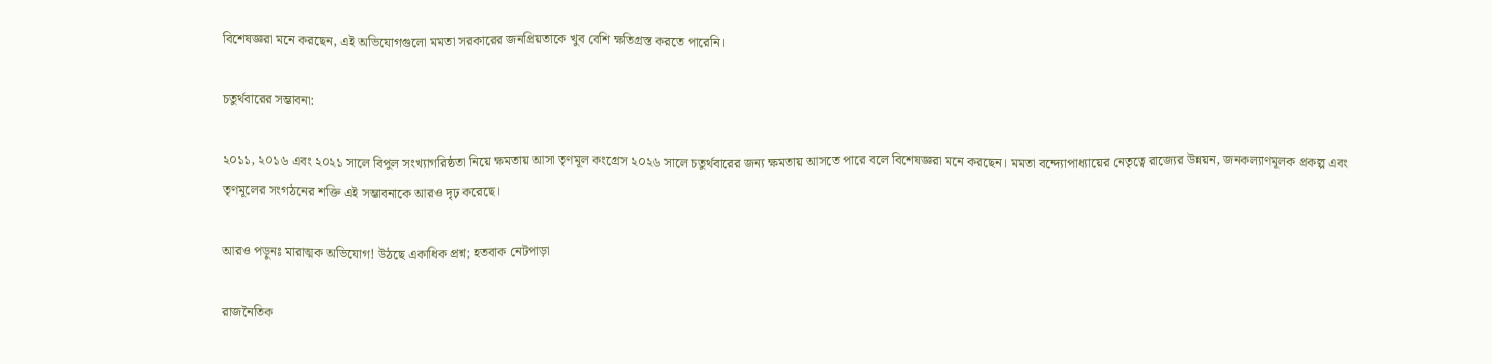বিশেষজ্ঞরা মনে করছেন, এই অভিযোগগুলো মমতা সরকারের জনপ্রিয়তাকে খুব বেশি ক্ষতিগ্রস্ত করতে পারেনি।

চতুর্থবারের সম্ভাবনা:

২০১১, ২০১৬ এবং ২০২১ সালে বিপুল সংখ্যাগরিষ্ঠতা নিয়ে ক্ষমতায় আসা তৃণমূল কংগ্রেস ২০২৬ সালে চতুর্থবারের জন্য ক্ষমতায় আসতে পারে বলে বিশেষজ্ঞরা মনে করছেন। মমতা বন্দ্যোপাধ্যায়ের নেতৃত্বে রাজ্যের উন্নয়ন, জনকল্যাণমূলক প্রকল্প এবং তৃণমূলের সংগঠনের শক্তি এই সম্ভাবনাকে আরও দৃঢ় করেছে।

আরও পড়ুনঃ মারাত্মক অভিযোগ! উঠছে একাধিক প্রশ্ন; হতবাক নেটপাড়া

রাজনৈতিক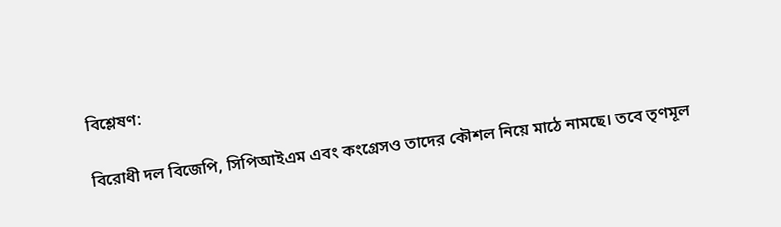বিশ্লেষণ:

বিরোধী দল বিজেপি, সিপিআইএম এবং কংগ্রেসও তাদের কৌশল নিয়ে মাঠে নামছে। তবে তৃণমূল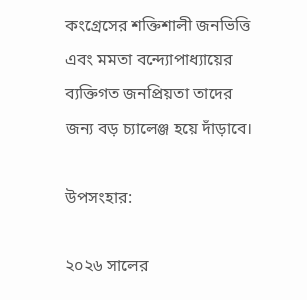কংগ্রেসের শক্তিশালী জনভিত্তি এবং মমতা বন্দ্যোপাধ্যায়ের ব্যক্তিগত জনপ্রিয়তা তাদের জন্য বড় চ্যালেঞ্জ হয়ে দাঁড়াবে।

উপসংহার:

২০২৬ সালের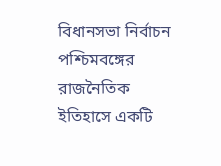বিধানসভা নির্বাচন পশ্চিমবঙ্গের রাজনৈতিক ইতিহাসে একটি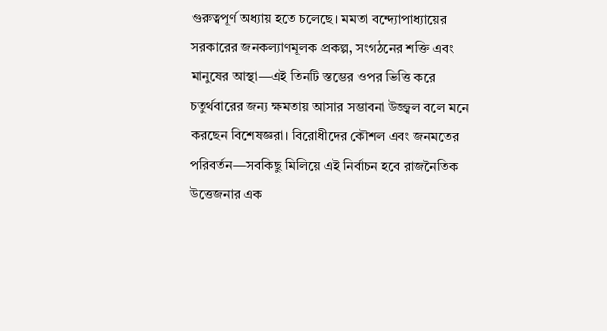গুরুত্বপূর্ণ অধ্যায় হতে চলেছে। মমতা বন্দ্যোপাধ্যায়ের সরকারের জনকল্যাণমূলক প্রকল্প, সংগঠনের শক্তি এবং মানুষের আস্থা—এই তিনটি স্তম্ভের ওপর ভিত্তি করে চতুর্থবারের জন্য ক্ষমতায় আসার সম্ভাবনা উজ্জ্বল বলে মনে করছেন বিশেষজ্ঞরা। বিরোধীদের কৌশল এবং জনমতের পরিবর্তন—সবকিছু মিলিয়ে এই নির্বাচন হবে রাজনৈতিক উত্তেজনার এক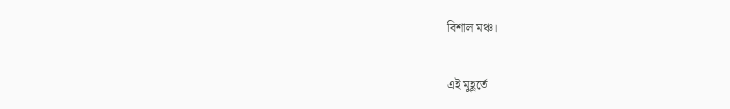বিশাল মঞ্চ।

এই মুহূর্তে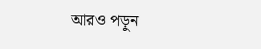আরও পড়ুন